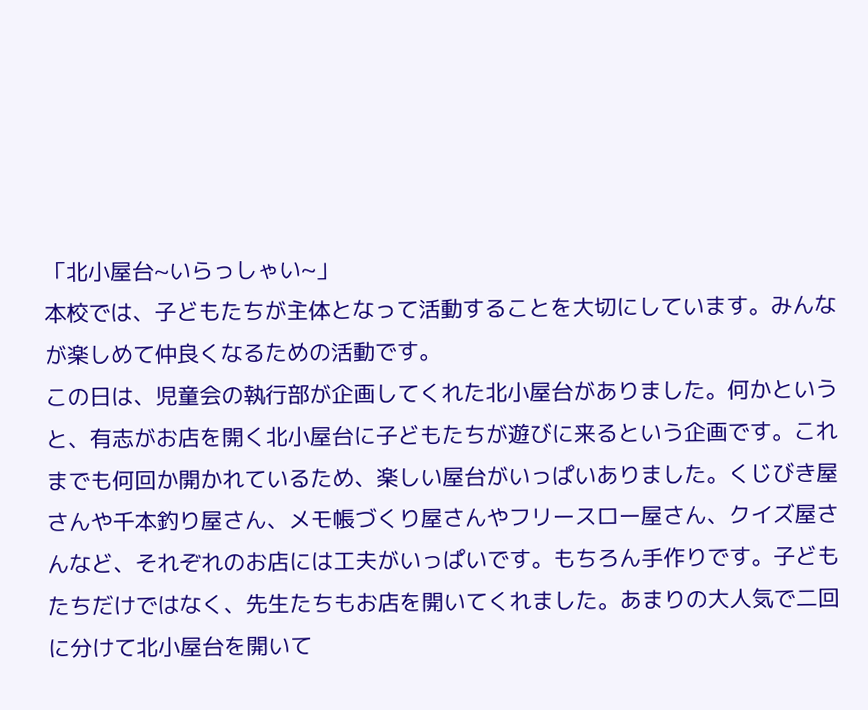「北小屋台~いらっしゃい~」
本校では、子どもたちが主体となって活動することを大切にしています。みんなが楽しめて仲良くなるための活動です。
この日は、児童会の執行部が企画してくれた北小屋台がありました。何かというと、有志がお店を開く北小屋台に子どもたちが遊びに来るという企画です。これまでも何回か開かれているため、楽しい屋台がいっぱいありました。くじびき屋さんや千本釣り屋さん、メモ帳づくり屋さんやフリースロー屋さん、クイズ屋さんなど、それぞれのお店には工夫がいっぱいです。もちろん手作りです。子どもたちだけではなく、先生たちもお店を開いてくれました。あまりの大人気で二回に分けて北小屋台を開いて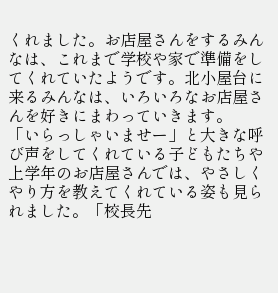くれました。お店屋さんをするみんなは、これまで学校や家で準備をしてくれていたようです。北小屋台に来るみんなは、いろいろなお店屋さんを好きにまわっていきます。
「いらっしゃいませー」と大きな呼び声をしてくれている子どもたちや上学年のお店屋さんでは、やさしくやり方を教えてくれている姿も見られました。「校長先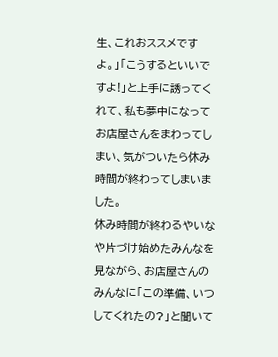生、これおススメですよ。」「こうするといいですよ!」と上手に誘ってくれて、私も夢中になってお店屋さんをまわってしまい、気がついたら休み時間が終わってしまいました。
休み時間が終わるやいなや片づけ始めたみんなを見ながら、お店屋さんのみんなに「この準備、いつしてくれたの?」と聞いて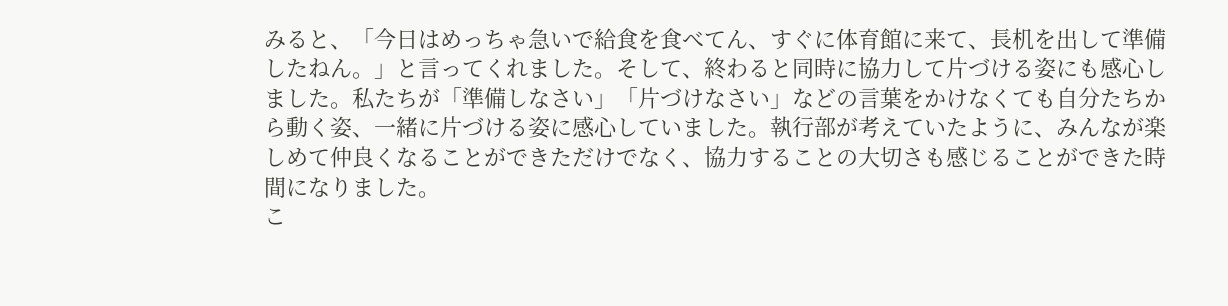みると、「今日はめっちゃ急いで給食を食べてん、すぐに体育館に来て、長机を出して準備したねん。」と言ってくれました。そして、終わると同時に協力して片づける姿にも感心しました。私たちが「準備しなさい」「片づけなさい」などの言葉をかけなくても自分たちから動く姿、一緒に片づける姿に感心していました。執行部が考えていたように、みんなが楽しめて仲良くなることができただけでなく、協力することの大切さも感じることができた時間になりました。
こ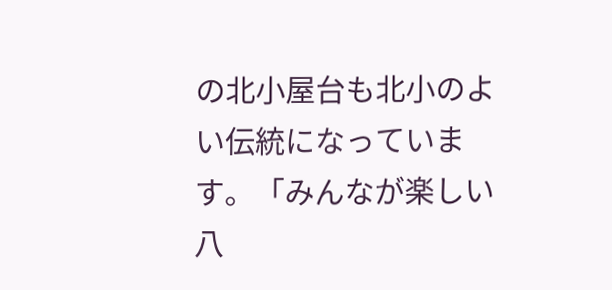の北小屋台も北小のよい伝統になっています。「みんなが楽しい八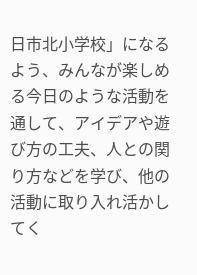日市北小学校」になるよう、みんなが楽しめる今日のような活動を通して、アイデアや遊び方の工夫、人との関り方などを学び、他の活動に取り入れ活かしてく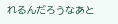れるんだろうなあと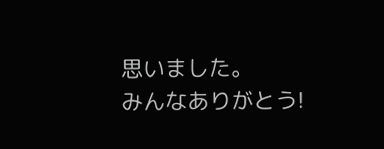思いました。
みんなありがとう!